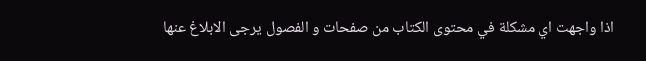اذا واجهت اي مشكلة في محتوى الكتاب من صفحات و الفصول يرجى الابلاغ عنها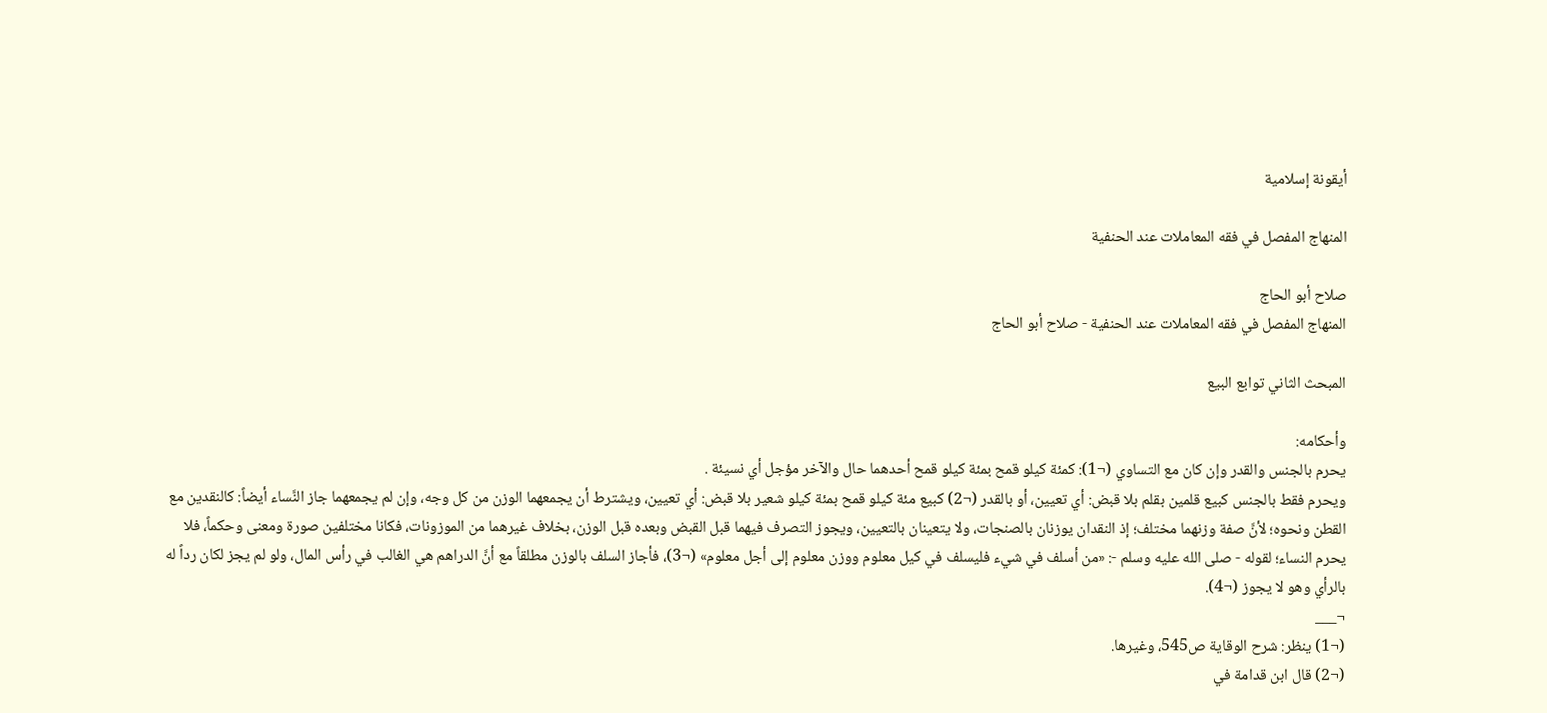أيقونة إسلامية

المنهاج المفصل في فقه المعاملات عند الحنفية

صلاح أبو الحاج
المنهاج المفصل في فقه المعاملات عند الحنفية - صلاح أبو الحاج

المبحث الثاني توابع البيع

وأحكامه:
يحرم بالجنس والقدر وإن كان مع التساوي (¬1): كمئة كيلو قمح بمئة كيلو قمح أحدهما حال والآخر مؤجل أي نسيئة .
ويحرم فقط بالجنس كبيع قلمين بقلم بلا قبض: أي تعيين، أو بالقدر (¬2) كبيع مئة كيلو قمح بمئة كيلو شعير بلا قبض: أي تعيين، ويشترط أن يجمعهما الوزن من كل وجه، وإن لم يجمعهما جاز النَّساء أيضاً: كالنقدين مع القطن ونحوه؛ لأنَّ صفة وزنهما مختلف؛ إذ النقدان يوزنان بالصنجات، ولا يتعينان بالتعيين، ويجوز التصرف فيهما قبل القبض وبعده قبل الوزن، بخلاف غيرهما من الموزونات، فكانا مختلفين صورة ومعنى وحكماً، فلا يحرم النساء؛ لقوله - صلى الله عليه وسلم -: «من أسلف في شيء فليسلف في كيل معلوم ووزن معلوم إلى أجل معلوم» (¬3)، فأجاز السلف بالوزن مطلقاً مع أنَّ الدراهم هي الغالب في رأس المال، ولو لم يجز لكان رداً له بالرأي وهو لا يجوز (¬4).
¬___
(¬1) ينظر: شرح الوقاية ص545، وغيرها.
(¬2) قال ابن قدامة في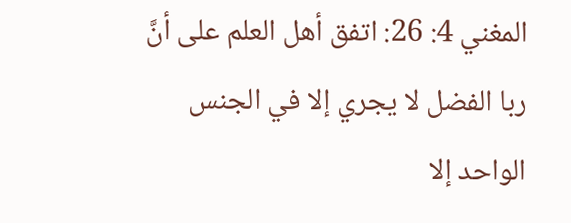المغني 4: 26: اتفق أهل العلم على أنَّ ربا الفضل لا يجري إلا في الجنس الواحد إلا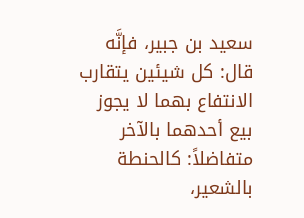سعيد بن جبير، فإنَّه قال: كل شيئين يتقارب الانتفاع بهما لا يجوز بيع أحدهما بالآخر متفاضلاً: كالحنطة بالشعير،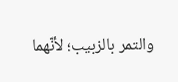والتمر بالزبيب؛ لأنّهما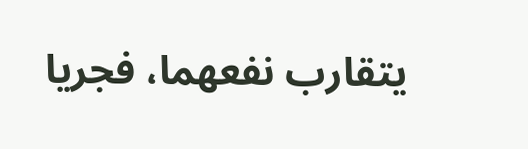يتقارب نفعهما، فجريا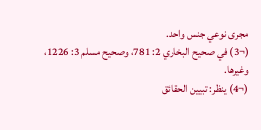مجرى نوعي جنس واحد.
(¬3) في صحيح البخاري 2: 781، وصحيح مسلم 3: 1226، وغيرها.
(¬4) ينظر: تبيين الحقائق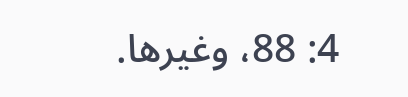4: 88، وغيرها.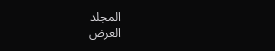المجلد
العرض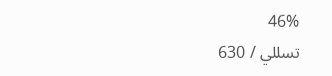46%
تسللي / 630